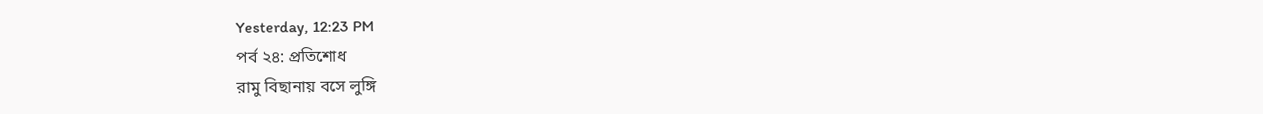Yesterday, 12:23 PM
পর্ব ২৪: প্রতিশোধ
রামু বিছানায় বসে লুঙ্গি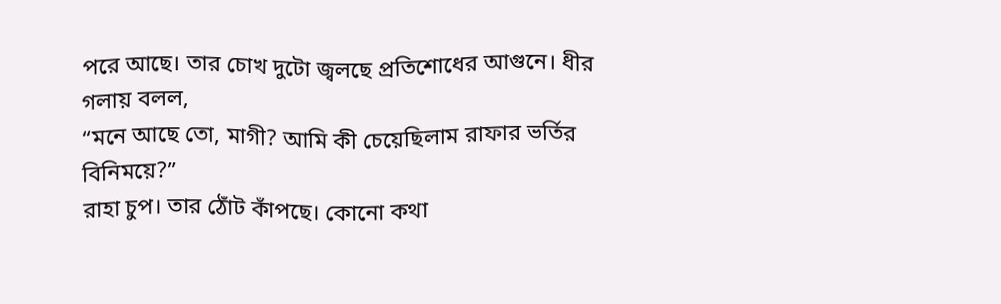পরে আছে। তার চোখ দুটো জ্বলছে প্রতিশোধের আগুনে। ধীর গলায় বলল,
“মনে আছে তো, মাগী? আমি কী চেয়েছিলাম রাফার ভর্তির বিনিময়ে?”
রাহা চুপ। তার ঠোঁট কাঁপছে। কোনো কথা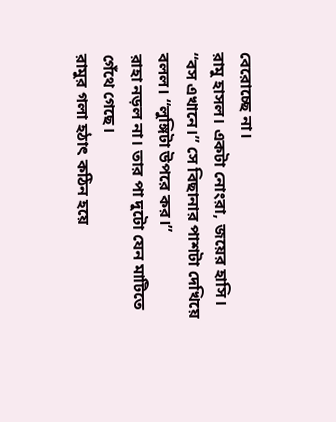বেরোচ্ছে না।
রামু হাসল। একটা নোংরা, জয়ের হাসি।
“বস এখানে।” সে বিছানার পাশটা দেখিয়ে বলল। “লুঙ্গিটা উপরে কর।”
রাহা নড়ল না। তার পা দুটো যেন মাটিতে গেঁথে গেছে।
রামুর গলা হঠাৎ কঠিন হয়ে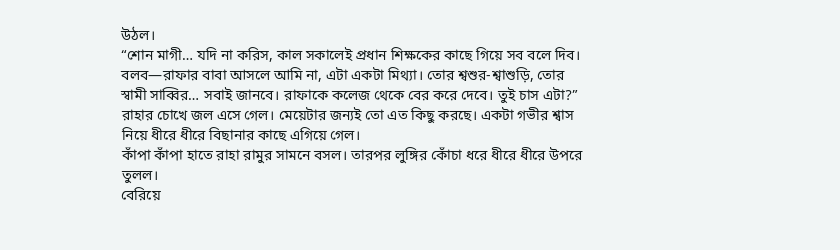উঠল।
“শোন মাগী… যদি না করিস, কাল সকালেই প্রধান শিক্ষকের কাছে গিয়ে সব বলে দিব। বলব—রাফার বাবা আসলে আমি না, এটা একটা মিথ্যা। তোর শ্বশুর-শ্বাশুড়ি, তোর স্বামী সাব্বির… সবাই জানবে। রাফাকে কলেজ থেকে বের করে দেবে। তুই চাস এটা?”
রাহার চোখে জল এসে গেল। মেয়েটার জন্যই তো এত কিছু করছে। একটা গভীর শ্বাস নিয়ে ধীরে ধীরে বিছানার কাছে এগিয়ে গেল।
কাঁপা কাঁপা হাতে রাহা রামুর সামনে বসল। তারপর লুঙ্গির কোঁচা ধরে ধীরে ধীরে উপরে তুলল।
বেরিয়ে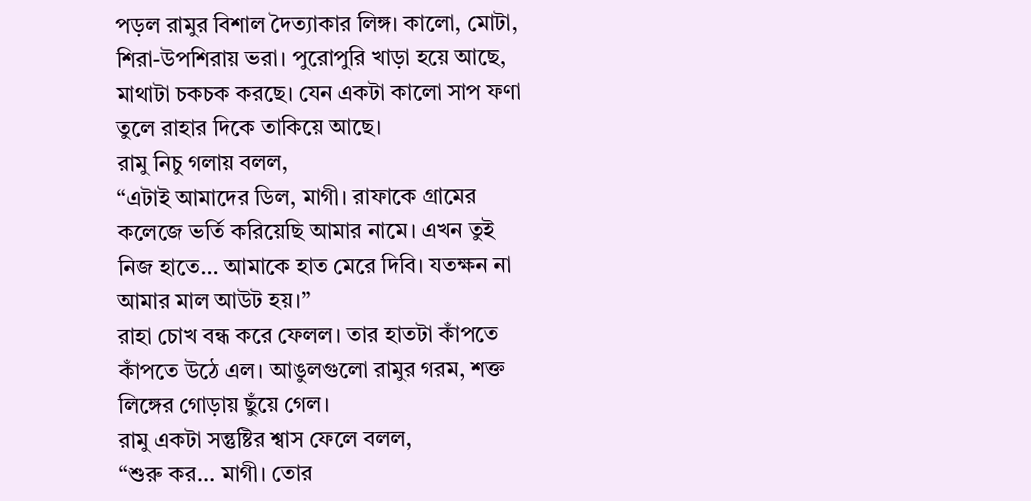পড়ল রামুর বিশাল দৈত্যাকার লিঙ্গ। কালো, মোটা, শিরা-উপশিরায় ভরা। পুরোপুরি খাড়া হয়ে আছে, মাথাটা চকচক করছে। যেন একটা কালো সাপ ফণা তুলে রাহার দিকে তাকিয়ে আছে।
রামু নিচু গলায় বলল,
“এটাই আমাদের ডিল, মাগী। রাফাকে গ্রামের কলেজে ভর্তি করিয়েছি আমার নামে। এখন তুই নিজ হাতে… আমাকে হাত মেরে দিবি। যতক্ষন না আমার মাল আউট হয়।”
রাহা চোখ বন্ধ করে ফেলল। তার হাতটা কাঁপতে কাঁপতে উঠে এল। আঙুলগুলো রামুর গরম, শক্ত লিঙ্গের গোড়ায় ছুঁয়ে গেল।
রামু একটা সন্তুষ্টির শ্বাস ফেলে বলল,
“শুরু কর… মাগী। তোর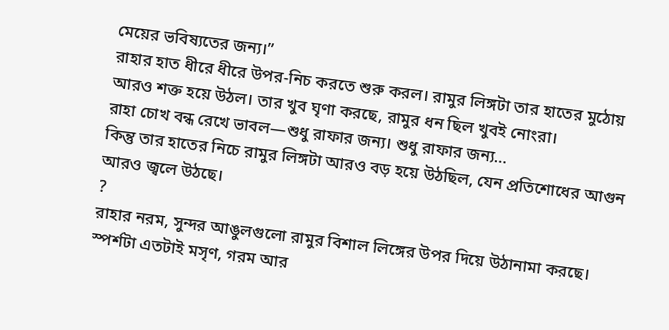মেয়ের ভবিষ্যতের জন্য।”
রাহার হাত ধীরে ধীরে উপর-নিচ করতে শুরু করল। রামুর লিঙ্গটা তার হাতের মুঠোয় আরও শক্ত হয়ে উঠল। তার খুব ঘৃণা করছে, রামুর ধন ছিল খুবই নোংরা।
রাহা চোখ বন্ধ রেখে ভাবল—শুধু রাফার জন্য। শুধু রাফার জন্য…
কিন্তু তার হাতের নিচে রামুর লিঙ্গটা আরও বড় হয়ে উঠছিল, যেন প্রতিশোধের আগুন আরও জ্বলে উঠছে।
?
রাহার নরম, সুন্দর আঙুলগুলো রামুর বিশাল লিঙ্গের উপর দিয়ে উঠানামা করছে। স্পর্শটা এতটাই মসৃণ, গরম আর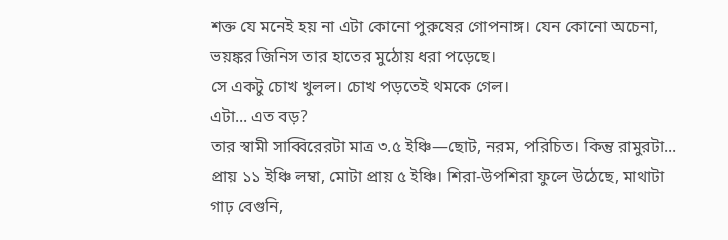শক্ত যে মনেই হয় না এটা কোনো পুরুষের গোপনাঙ্গ। যেন কোনো অচেনা, ভয়ঙ্কর জিনিস তার হাতের মুঠোয় ধরা পড়েছে।
সে একটু চোখ খুলল। চোখ পড়তেই থমকে গেল।
এটা... এত বড়?
তার স্বামী সাব্বিরেরটা মাত্র ৩.৫ ইঞ্চি—ছোট, নরম, পরিচিত। কিন্তু রামুরটা... প্রায় ১১ ইঞ্চি লম্বা, মোটা প্রায় ৫ ইঞ্চি। শিরা-উপশিরা ফুলে উঠেছে, মাথাটা গাঢ় বেগুনি,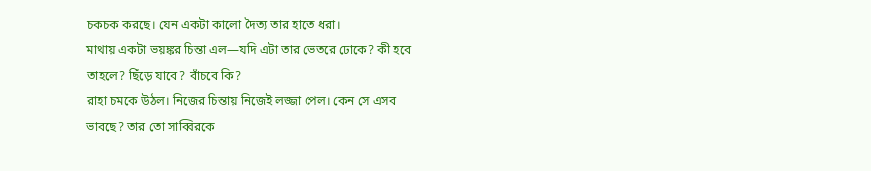চকচক করছে। যেন একটা কালো দৈত্য তার হাতে ধরা।
মাথায় একটা ভয়ঙ্কর চিন্তা এল—যদি এটা তার ভেতরে ঢোকে? কী হবে তাহলে? ছিঁড়ে যাবে? বাঁচবে কি?
রাহা চমকে উঠল। নিজের চিন্তায় নিজেই লজ্জা পেল। কেন সে এসব ভাবছে? তার তো সাব্বিরকে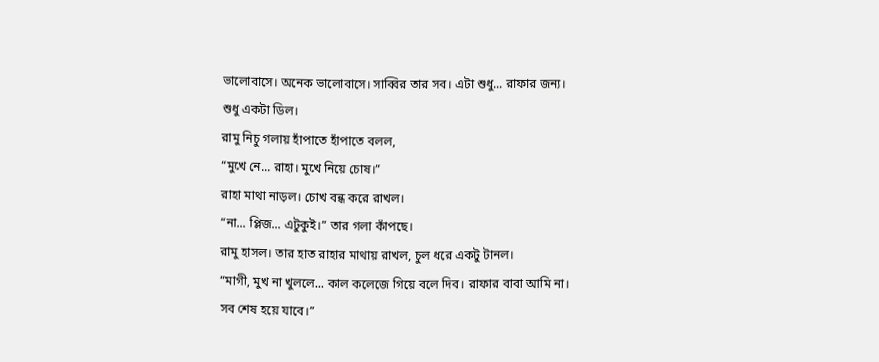ভালোবাসে। অনেক ভালোবাসে। সাব্বির তার সব। এটা শুধু... রাফার জন্য। শুধু একটা ডিল।
রামু নিচু গলায় হাঁপাতে হাঁপাতে বলল,
“মুখে নে... রাহা। মুখে নিয়ে চোষ।”
রাহা মাথা নাড়ল। চোখ বন্ধ করে রাখল।
“না... প্লিজ... এটুকুই।” তার গলা কাঁপছে।
রামু হাসল। তার হাত রাহার মাথায় রাখল, চুল ধরে একটু টানল।
“মাগী, মুখ না খুললে... কাল কলেজে গিয়ে বলে দিব। রাফার বাবা আমি না। সব শেষ হয়ে যাবে।”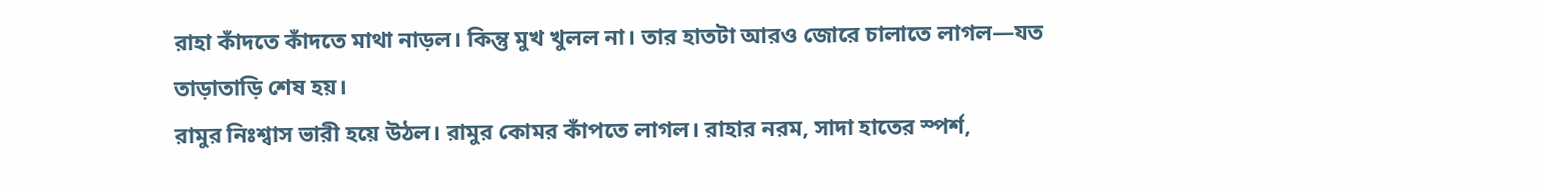রাহা কাঁদতে কাঁদতে মাথা নাড়ল। কিন্তু মুখ খুলল না। তার হাতটা আরও জোরে চালাতে লাগল—যত তাড়াতাড়ি শেষ হয়।
রামুর নিঃশ্বাস ভারী হয়ে উঠল। রামুর কোমর কাঁপতে লাগল। রাহার নরম, সাদা হাতের স্পর্শ,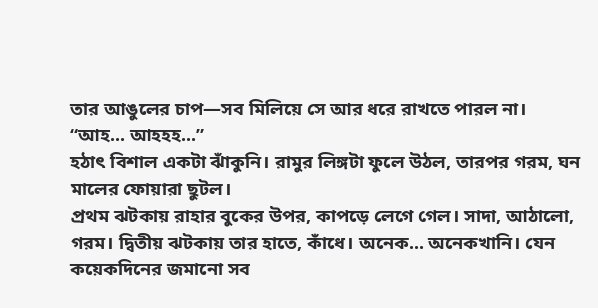তার আঙুলের চাপ—সব মিলিয়ে সে আর ধরে রাখতে পারল না।
“আহ... আহহহ...”
হঠাৎ বিশাল একটা ঝাঁকুনি। রামুর লিঙ্গটা ফুলে উঠল, তারপর গরম, ঘন মালের ফোয়ারা ছুটল।
প্রথম ঝটকায় রাহার বুকের উপর, কাপড়ে লেগে গেল। সাদা, আঠালো, গরম। দ্বিতীয় ঝটকায় তার হাতে, কাঁধে। অনেক... অনেকখানি। যেন কয়েকদিনের জমানো সব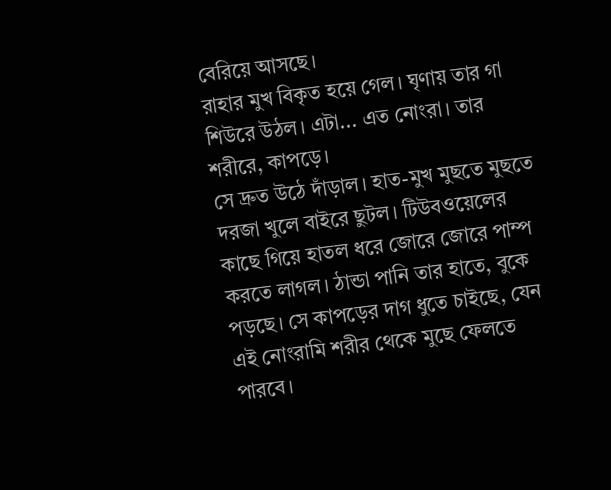বেরিয়ে আসছে।
রাহার মুখ বিকৃত হয়ে গেল। ঘৃণায় তার গা শিউরে উঠল। এটা... এত নোংরা। তার শরীরে, কাপড়ে।
সে দ্রুত উঠে দাঁড়াল। হাত-মুখ মুছতে মুছতে দরজা খুলে বাইরে ছুটল। টিউবওয়েলের কাছে গিয়ে হাতল ধরে জোরে জোরে পাম্প করতে লাগল। ঠান্ডা পানি তার হাতে, বুকে পড়ছে। সে কাপড়ের দাগ ধুতে চাইছে, যেন এই নোংরামি শরীর থেকে মুছে ফেলতে পারবে।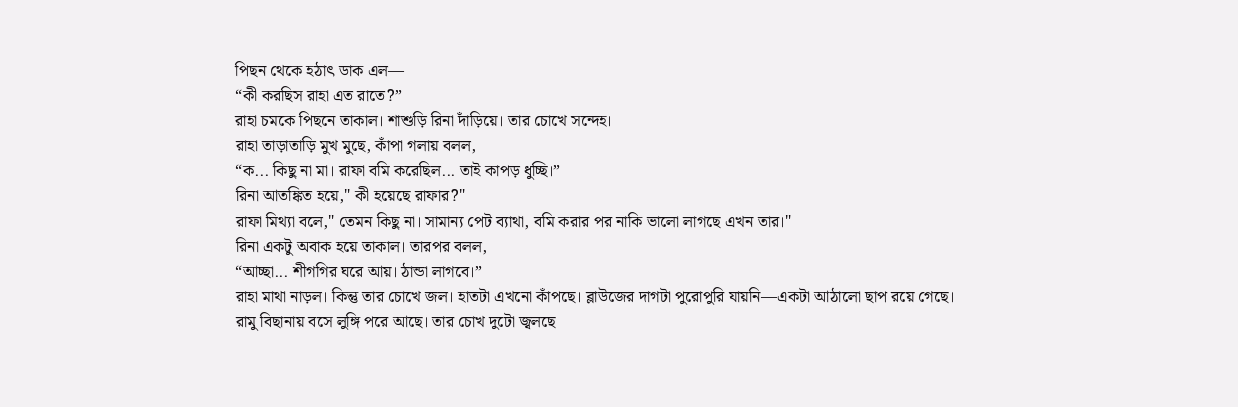পিছন থেকে হঠাৎ ডাক এল—
“কী করছিস রাহা এত রাতে?”
রাহা চমকে পিছনে তাকাল। শাশুড়ি রিনা দাঁড়িয়ে। তার চোখে সন্দেহ।
রাহা তাড়াতাড়ি মুখ মুছে, কাঁপা গলায় বলল,
“ক... কিছু না মা। রাফা বমি করেছিল... তাই কাপড় ধুচ্ছি।”
রিনা আতঙ্কিত হয়ে," কী হয়েছে রাফার?"
রাফা মিথ্যা বলে," তেমন কিছু না। সামান্য পেট ব্যাথা, বমি করার পর নাকি ভালো লাগছে এখন তার।"
রিনা একটু অবাক হয়ে তাকাল। তারপর বলল,
“আচ্ছা... শীগগির ঘরে আয়। ঠান্ডা লাগবে।”
রাহা মাথা নাড়ল। কিন্তু তার চোখে জল। হাতটা এখনো কাঁপছে। ব্লাউজের দাগটা পুরোপুরি যায়নি—একটা আঠালো ছাপ রয়ে গেছে।
রামু বিছানায় বসে লুঙ্গি পরে আছে। তার চোখ দুটো জ্বলছে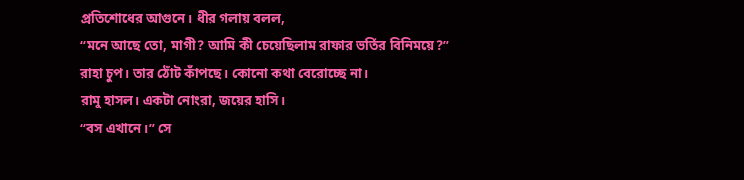প্রতিশোধের আগুনে। ধীর গলায় বলল,
“মনে আছে তো, মাগী? আমি কী চেয়েছিলাম রাফার ভর্তির বিনিময়ে?”
রাহা চুপ। তার ঠোঁট কাঁপছে। কোনো কথা বেরোচ্ছে না।
রামু হাসল। একটা নোংরা, জয়ের হাসি।
“বস এখানে।” সে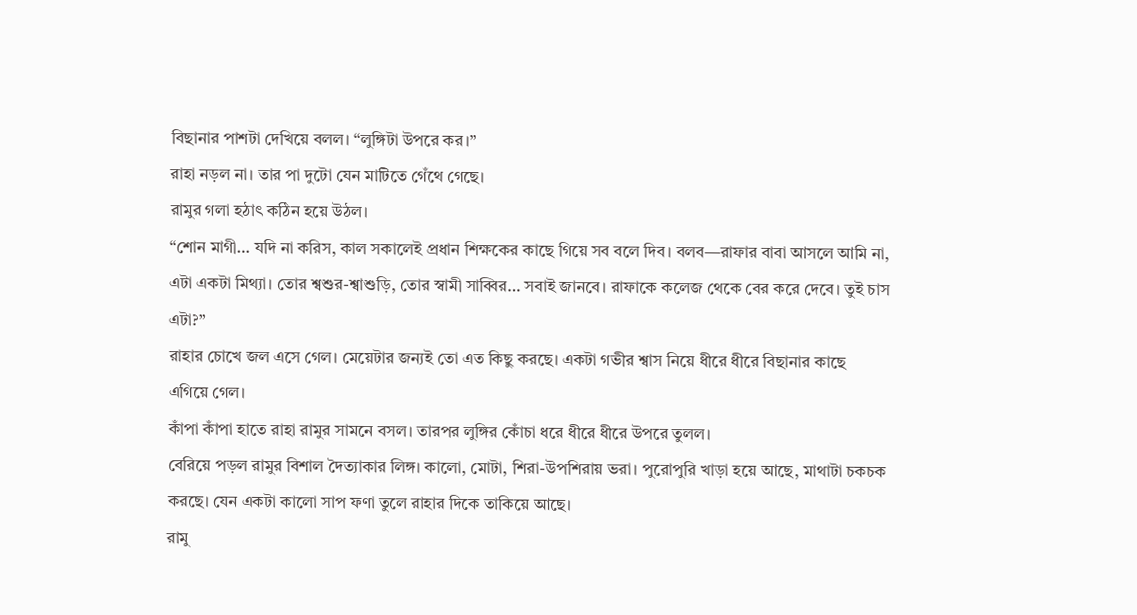বিছানার পাশটা দেখিয়ে বলল। “লুঙ্গিটা উপরে কর।”
রাহা নড়ল না। তার পা দুটো যেন মাটিতে গেঁথে গেছে।
রামুর গলা হঠাৎ কঠিন হয়ে উঠল।
“শোন মাগী… যদি না করিস, কাল সকালেই প্রধান শিক্ষকের কাছে গিয়ে সব বলে দিব। বলব—রাফার বাবা আসলে আমি না, এটা একটা মিথ্যা। তোর শ্বশুর-শ্বাশুড়ি, তোর স্বামী সাব্বির… সবাই জানবে। রাফাকে কলেজ থেকে বের করে দেবে। তুই চাস এটা?”
রাহার চোখে জল এসে গেল। মেয়েটার জন্যই তো এত কিছু করছে। একটা গভীর শ্বাস নিয়ে ধীরে ধীরে বিছানার কাছে এগিয়ে গেল।
কাঁপা কাঁপা হাতে রাহা রামুর সামনে বসল। তারপর লুঙ্গির কোঁচা ধরে ধীরে ধীরে উপরে তুলল।
বেরিয়ে পড়ল রামুর বিশাল দৈত্যাকার লিঙ্গ। কালো, মোটা, শিরা-উপশিরায় ভরা। পুরোপুরি খাড়া হয়ে আছে, মাথাটা চকচক করছে। যেন একটা কালো সাপ ফণা তুলে রাহার দিকে তাকিয়ে আছে।
রামু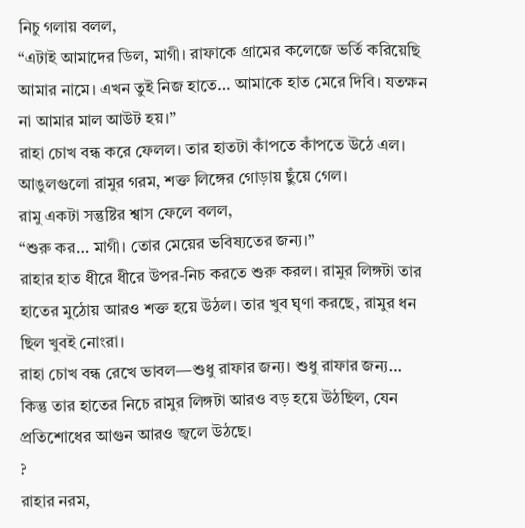নিচু গলায় বলল,
“এটাই আমাদের ডিল, মাগী। রাফাকে গ্রামের কলেজে ভর্তি করিয়েছি আমার নামে। এখন তুই নিজ হাতে… আমাকে হাত মেরে দিবি। যতক্ষন না আমার মাল আউট হয়।”
রাহা চোখ বন্ধ করে ফেলল। তার হাতটা কাঁপতে কাঁপতে উঠে এল। আঙুলগুলো রামুর গরম, শক্ত লিঙ্গের গোড়ায় ছুঁয়ে গেল।
রামু একটা সন্তুষ্টির শ্বাস ফেলে বলল,
“শুরু কর… মাগী। তোর মেয়ের ভবিষ্যতের জন্য।”
রাহার হাত ধীরে ধীরে উপর-নিচ করতে শুরু করল। রামুর লিঙ্গটা তার হাতের মুঠোয় আরও শক্ত হয়ে উঠল। তার খুব ঘৃণা করছে, রামুর ধন ছিল খুবই নোংরা।
রাহা চোখ বন্ধ রেখে ভাবল—শুধু রাফার জন্য। শুধু রাফার জন্য…
কিন্তু তার হাতের নিচে রামুর লিঙ্গটা আরও বড় হয়ে উঠছিল, যেন প্রতিশোধের আগুন আরও জ্বলে উঠছে।
?
রাহার নরম,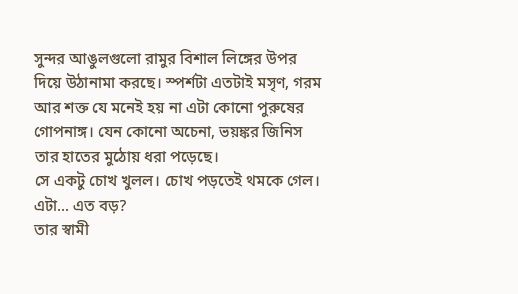সুন্দর আঙুলগুলো রামুর বিশাল লিঙ্গের উপর দিয়ে উঠানামা করছে। স্পর্শটা এতটাই মসৃণ, গরম আর শক্ত যে মনেই হয় না এটা কোনো পুরুষের গোপনাঙ্গ। যেন কোনো অচেনা, ভয়ঙ্কর জিনিস তার হাতের মুঠোয় ধরা পড়েছে।
সে একটু চোখ খুলল। চোখ পড়তেই থমকে গেল।
এটা... এত বড়?
তার স্বামী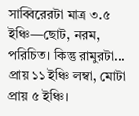সাব্বিরেরটা মাত্র ৩.৫ ইঞ্চি—ছোট, নরম, পরিচিত। কিন্তু রামুরটা... প্রায় ১১ ইঞ্চি লম্বা, মোটা প্রায় ৫ ইঞ্চি।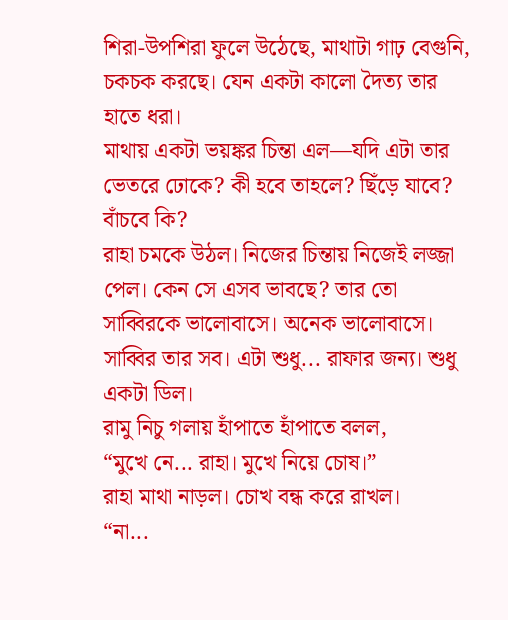শিরা-উপশিরা ফুলে উঠেছে, মাথাটা গাঢ় বেগুনি, চকচক করছে। যেন একটা কালো দৈত্য তার হাতে ধরা।
মাথায় একটা ভয়ঙ্কর চিন্তা এল—যদি এটা তার ভেতরে ঢোকে? কী হবে তাহলে? ছিঁড়ে যাবে? বাঁচবে কি?
রাহা চমকে উঠল। নিজের চিন্তায় নিজেই লজ্জা পেল। কেন সে এসব ভাবছে? তার তো সাব্বিরকে ভালোবাসে। অনেক ভালোবাসে। সাব্বির তার সব। এটা শুধু... রাফার জন্য। শুধু একটা ডিল।
রামু নিচু গলায় হাঁপাতে হাঁপাতে বলল,
“মুখে নে... রাহা। মুখে নিয়ে চোষ।”
রাহা মাথা নাড়ল। চোখ বন্ধ করে রাখল।
“না...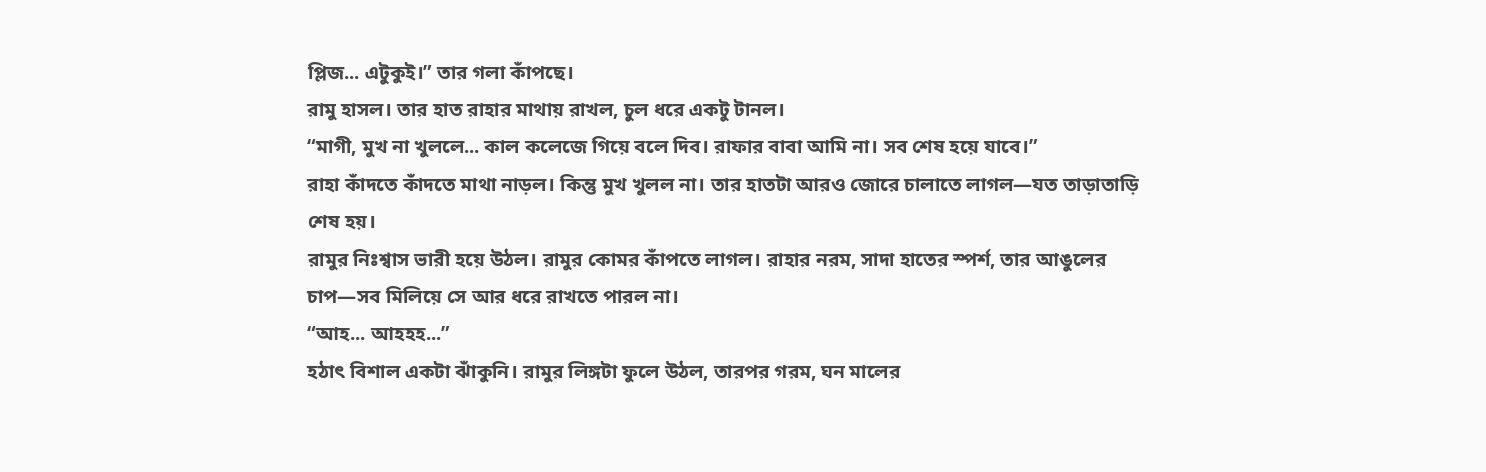প্লিজ... এটুকুই।” তার গলা কাঁপছে।
রামু হাসল। তার হাত রাহার মাথায় রাখল, চুল ধরে একটু টানল।
“মাগী, মুখ না খুললে... কাল কলেজে গিয়ে বলে দিব। রাফার বাবা আমি না। সব শেষ হয়ে যাবে।”
রাহা কাঁদতে কাঁদতে মাথা নাড়ল। কিন্তু মুখ খুলল না। তার হাতটা আরও জোরে চালাতে লাগল—যত তাড়াতাড়ি শেষ হয়।
রামুর নিঃশ্বাস ভারী হয়ে উঠল। রামুর কোমর কাঁপতে লাগল। রাহার নরম, সাদা হাতের স্পর্শ, তার আঙুলের চাপ—সব মিলিয়ে সে আর ধরে রাখতে পারল না।
“আহ... আহহহ...”
হঠাৎ বিশাল একটা ঝাঁকুনি। রামুর লিঙ্গটা ফুলে উঠল, তারপর গরম, ঘন মালের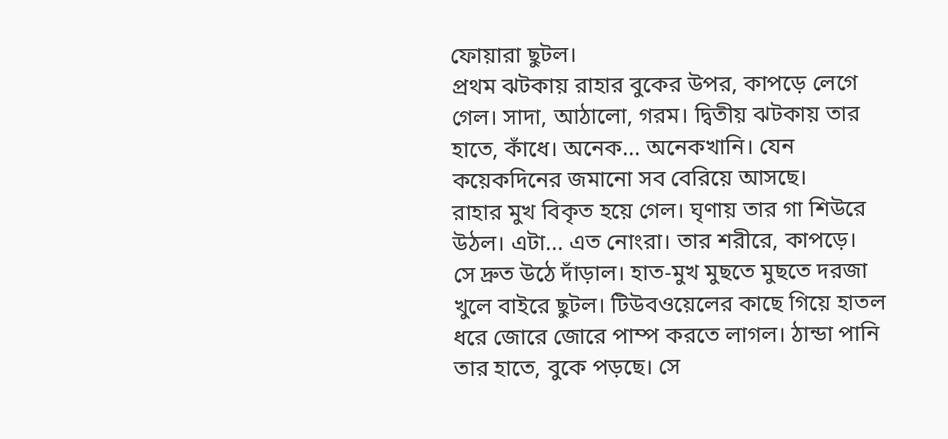ফোয়ারা ছুটল।
প্রথম ঝটকায় রাহার বুকের উপর, কাপড়ে লেগে গেল। সাদা, আঠালো, গরম। দ্বিতীয় ঝটকায় তার হাতে, কাঁধে। অনেক... অনেকখানি। যেন কয়েকদিনের জমানো সব বেরিয়ে আসছে।
রাহার মুখ বিকৃত হয়ে গেল। ঘৃণায় তার গা শিউরে উঠল। এটা... এত নোংরা। তার শরীরে, কাপড়ে।
সে দ্রুত উঠে দাঁড়াল। হাত-মুখ মুছতে মুছতে দরজা খুলে বাইরে ছুটল। টিউবওয়েলের কাছে গিয়ে হাতল ধরে জোরে জোরে পাম্প করতে লাগল। ঠান্ডা পানি তার হাতে, বুকে পড়ছে। সে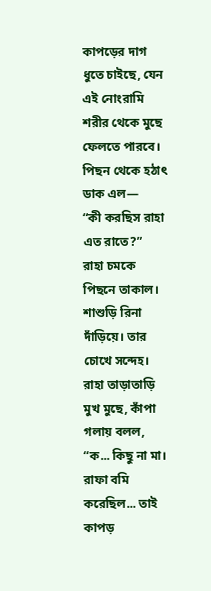কাপড়ের দাগ ধুতে চাইছে, যেন এই নোংরামি শরীর থেকে মুছে ফেলতে পারবে।
পিছন থেকে হঠাৎ ডাক এল—
“কী করছিস রাহা এত রাতে?”
রাহা চমকে পিছনে তাকাল। শাশুড়ি রিনা দাঁড়িয়ে। তার চোখে সন্দেহ।
রাহা তাড়াতাড়ি মুখ মুছে, কাঁপা গলায় বলল,
“ক... কিছু না মা। রাফা বমি করেছিল... তাই কাপড়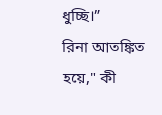ধুচ্ছি।”
রিনা আতঙ্কিত হয়ে," কী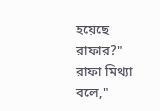হয়েছে রাফার?"
রাফা মিথ্যা বলে,"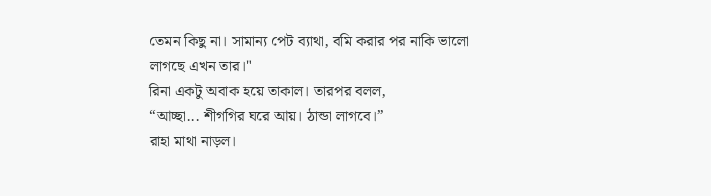তেমন কিছু না। সামান্য পেট ব্যাথা, বমি করার পর নাকি ভালো লাগছে এখন তার।"
রিনা একটু অবাক হয়ে তাকাল। তারপর বলল,
“আচ্ছা... শীগগির ঘরে আয়। ঠান্ডা লাগবে।”
রাহা মাথা নাড়ল।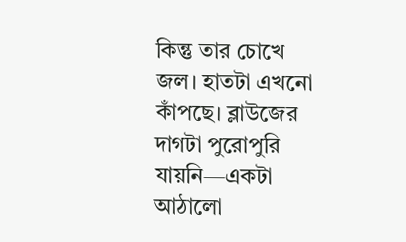কিন্তু তার চোখে জল। হাতটা এখনো কাঁপছে। ব্লাউজের দাগটা পুরোপুরি যায়নি—একটা আঠালো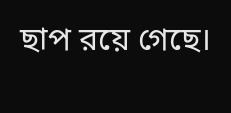ছাপ রয়ে গেছে।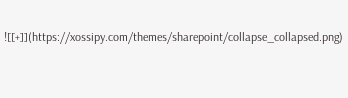![[+]](https://xossipy.com/themes/sharepoint/collapse_collapsed.png)